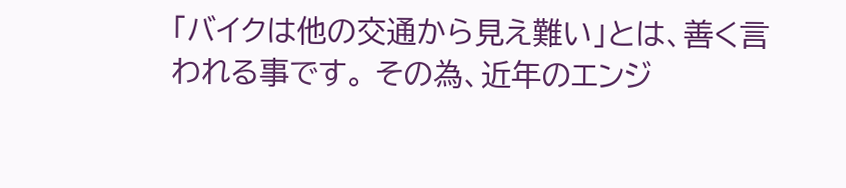「バイクは他の交通から見え難い」とは、善く言われる事です。 その為、近年のエンジ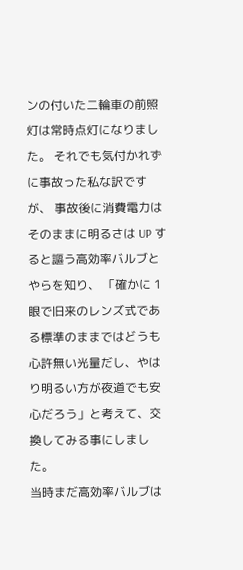ンの付いた二輪車の前照灯は常時点灯になりました。 それでも気付かれずに事故った私な訳ですが、 事故後に消費電力はそのままに明るさは UP すると謳う高効率バルブとやらを知り、 「確かに 1眼で旧来のレンズ式である標準のままではどうも心許無い光量だし、やはり明るい方が夜道でも安心だろう」と考えて、交換してみる事にしました。
当時まだ高効率バルブは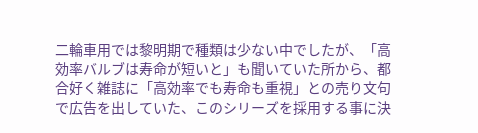二輪車用では黎明期で種類は少ない中でしたが、「高効率バルブは寿命が短いと」も聞いていた所から、都合好く雑誌に「高効率でも寿命も重視」との売り文句で広告を出していた、このシリーズを採用する事に決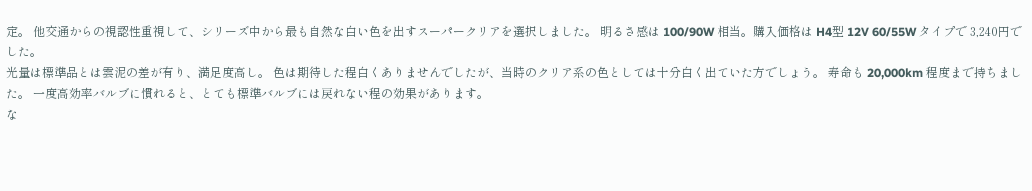定。 他交通からの視認性重視して、シリーズ中から最も自然な白い色を出すスーパークリアを選択しました。 明るさ感は 100/90W 相当。購入価格は H4型 12V 60/55W タイプで 3,240円でした。
光量は標準品とは雲泥の差が有り、満足度高し。 色は期待した程白くありませんでしたが、当時のクリア系の色としては十分白く出ていた方でしょう。 寿命も 20,000km 程度まで持ちました。 一度高効率バルブに慣れると、とても標準バルブには戻れない程の効果があります。
な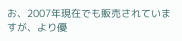お、2007年現在でも販売されていますが、より優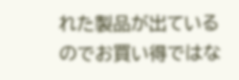れた製品が出ているのでお買い得ではな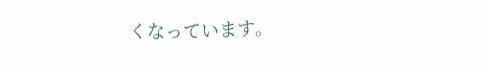くなっています。